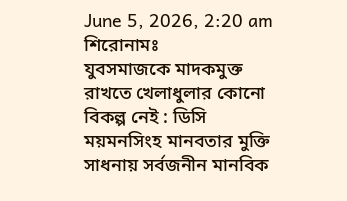June 5, 2026, 2:20 am
শিরোনামঃ
যুবসমাজকে মাদকমুক্ত রাখতে খেলাধুলার কোনো বিকল্প নেই : ডিসি ময়মনসিংহ মানবতার মুক্তি সাধনায় সর্বজনীন মানবিক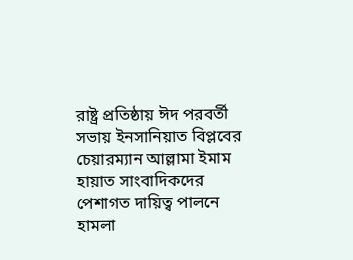রাষ্ট্র প্রতিষ্ঠায় ঈদ পরবর্তী সভায় ইনসানিয়াত বিপ্লবের চেয়ারম্যান আল্লামা ইমাম হায়াত সাংবাদিকদের পেশাগত দায়িত্ব পালনে হামলা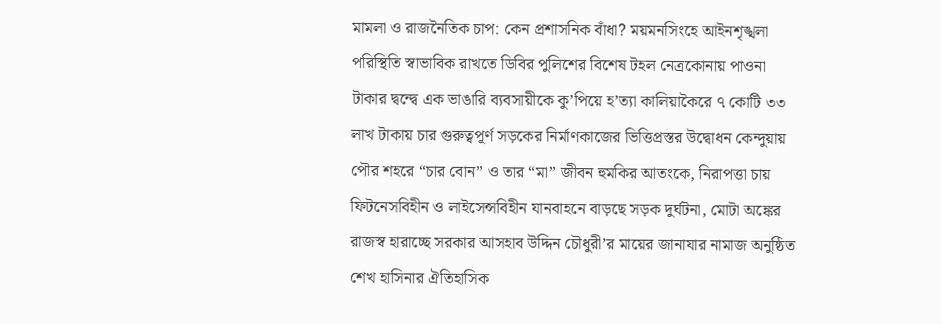মামলা ও রাজনৈতিক চাপ: কেন প্রশাসনিক বাঁধা? ময়মনসিংহে আইনশৃঙ্খলা পরিস্থিতি স্বাভাবিক রাখতে ডিবির পুলিশের বিশেষ টহল নেত্রকোনায় পাওনা টাকার দ্বন্দ্বে এক ভাঙারি ব্যবসায়ীকে কু’পিয়ে হ’ত্যা কালিয়াকৈরে ৭ কোটি ৩৩ লাখ টাকায় চার গুরুত্বপূর্ণ সড়কের নির্মাণকাজের ভিত্তিপ্রস্তর উদ্বোধন কেন্দুয়ায় পৌর শহরে “চার বোন” ও তার “মা” জীবন হুমকির আতংকে, নিরাপত্তা চায় ফিটনেসবিহীন ও লাইসেন্সবিহীন যানবাহনে বাড়ছে সড়ক দুর্ঘটনা, মোটা অঙ্কের রাজস্ব হারাচ্ছে সরকার আসহাব উদ্দিন চৌধুরী’র মায়ের জানাযার নামাজ অনুষ্ঠিত শেখ হাসিনার ঐতিহাসিক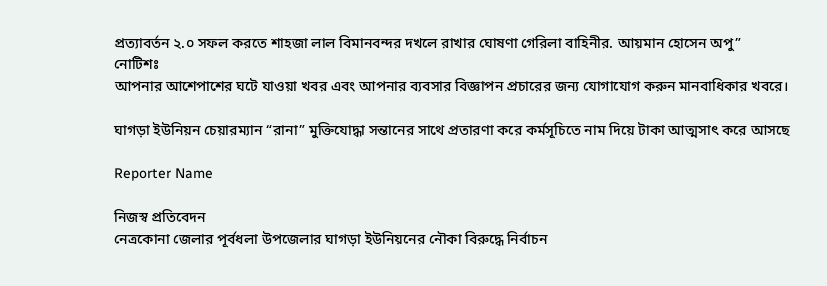প্রত্যাবর্তন ২.০ সফল করতে শাহজা লাল বিমানবন্দর দখলে রাখার ঘোষণা গেরিলা বাহিনীর. আয়মান হোসেন অপু”
নোটিশঃ
আপনার আশেপাশের ঘটে যাওয়া খবর এবং আপনার ব্যবসার বিজ্ঞাপন প্রচারের জন্য যোগাযোগ করুন মানবাধিকার খবরে।

ঘাগড়া ইউনিয়ন চেয়ারম্যান “রানা” মুক্তিযোদ্ধা সন্তানের সাথে প্রতারণা করে কর্মসূচিতে নাম দিয়ে টাকা আত্মসাৎ করে আসছে

Reporter Name

নিজস্ব প্রতিবেদন
নেত্রকোনা জেলার পূর্বধলা উপজেলার ঘাগড়া ইউনিয়নের নৌকা বিরুদ্ধে নির্বাচন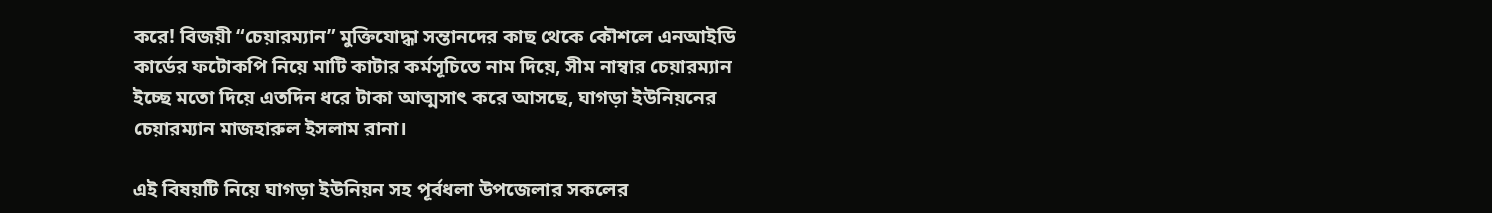করে! বিজয়ী “চেয়ারম্যান” মুক্তিযোদ্ধা সন্তানদের কাছ থেকে কৌশলে এনআইডি কার্ডের ফটোকপি নিয়ে মাটি কাটার কর্মসূচিতে নাম দিয়ে, সীম নাম্বার চেয়ারম্যান ইচ্ছে মতো দিয়ে এতদিন ধরে টাকা আত্মসাৎ করে আসছে, ঘাগড়া ইউনিয়নের চেয়ারম্যান মাজহারুল ইসলাম রানা।

এই বিষয়টি নিয়ে ঘাগড়া ইউনিয়ন সহ পূর্বধলা উপজেলার সকলের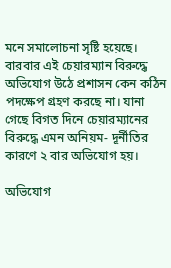মনে সমালোচনা সৃষ্টি হয়েছে। বারবার এই চেয়ারম্যান বিরুদ্ধে অভিযোগ উঠে প্রশাসন কেন কঠিন পদক্ষেপ গ্রহণ করছে না। যানা গেছে বিগত দিনে চেয়ারম্যানের বিরুদ্ধে এমন অনিয়ম- দূর্নীতির কারণে ২ বার অভিযোগ হয়।

অভিযোগ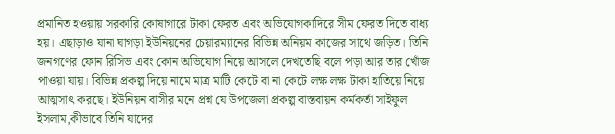প্রমানিত হওয়ায় সরকারি কোষাগারে টাকা ফেরত এবং অভিযোগকাদিরে সীম ফেরত দিতে বাধ্য হয়। এছাড়াও যানা ঘাগড়া ইউনিয়নের চেয়ারম্যানের বিভিন্ন অনিয়ম কাজের সাথে জড়িত। তিনি জনগণের ফোন রিসিভ এবং কোন অভিযোগ নিয়ে আসলে দেখতেছি বলে পড়া আর তার খোঁজ পাওয়া যায়। বিভিন্ন প্রকল্প দিয়ে নামে মাত্র মাটি কেটে বা না কেটে লক্ষ লক্ষ টাকা হাতিয়ে নিয়ে আত্মসাৎ করছে। ইউনিয়ন বাসীর মনে প্রশ্ন যে উপজেলা প্রকল্প বাস্তবায়ন কর্মকর্তা সাইফুল ইসলাম,কীভাবে তিনি যাদের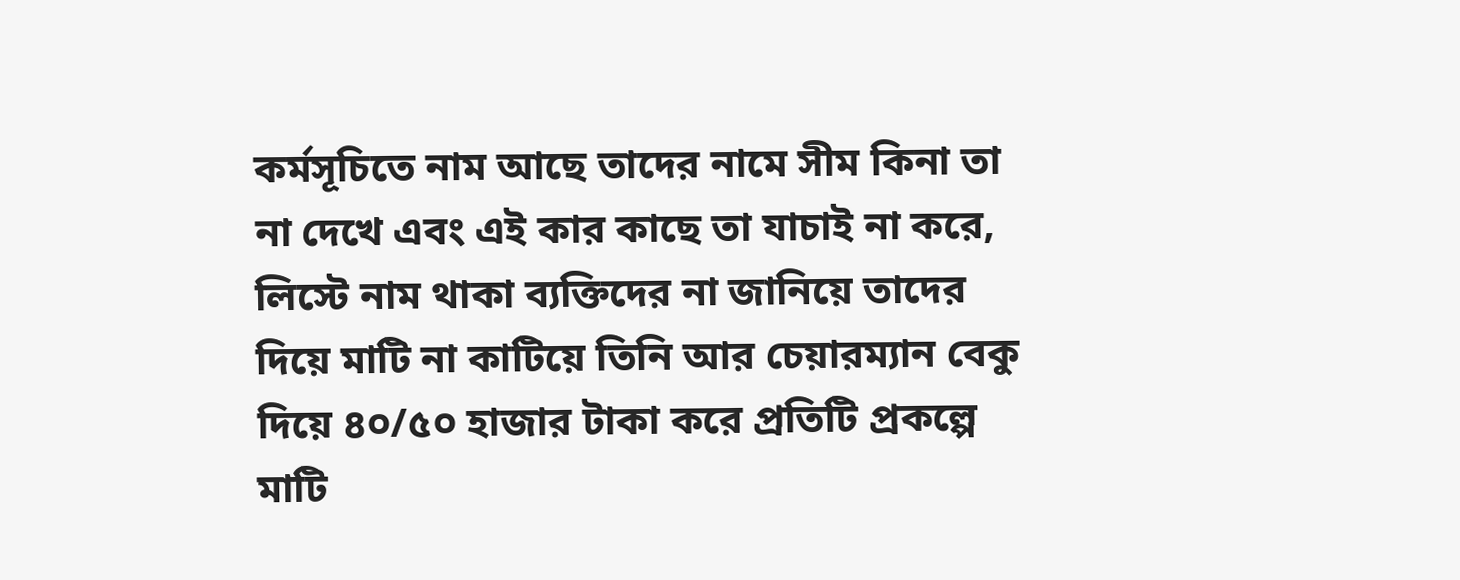কর্মসূচিতে নাম আছে তাদের নামে সীম কিনা তা না দেখে এবং এই কার কাছে তা যাচাই না করে, লিস্টে নাম থাকা ব্যক্তিদের না জানিয়ে তাদের দিয়ে মাটি না কাটিয়ে তিনি আর চেয়ারম্যান বেকু দিয়ে ৪০/৫০ হাজার টাকা করে প্রতিটি প্রকল্পে মাটি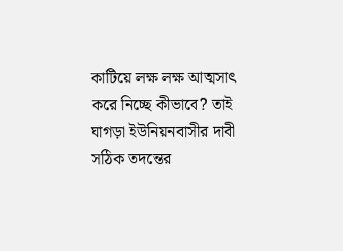কাটিয়ে লক্ষ লক্ষ আত্মসাৎ করে নিচ্ছে কীভাবে? তাই ঘাগড়া ইউনিয়নবাসীর দাবী সঠিক তদন্তের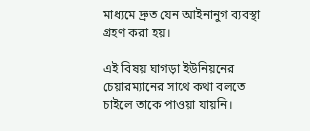মাধ্যমে দ্রুত যেন আইনানুগ ব্যবস্থা গ্রহণ করা হয়।

এই বিষয় ঘাগড়া ইউনিয়নের চেয়ারম্যানের সাথে কথা বলতে চাইলে তাকে পাওয়া যায়নি।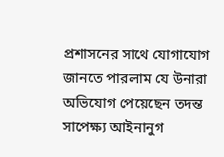প্রশাসনের সাথে যোগাযোগ জানতে পারলাম যে উনারা অভিযোগ পেয়েছেন তদন্ত সাপেক্ষ্য আইনানুগ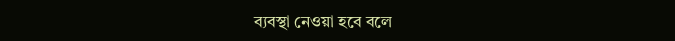ব্যবস্থা নেওয়া হবে বলে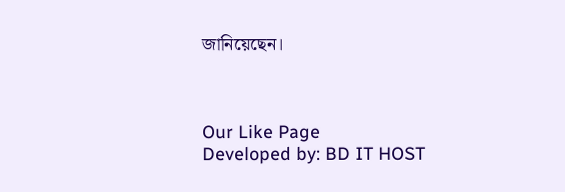জানিয়েছেন।



Our Like Page
Developed by: BD IT HOST